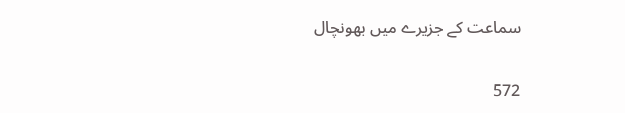سماعت کے جزیرے میں بھونچال

572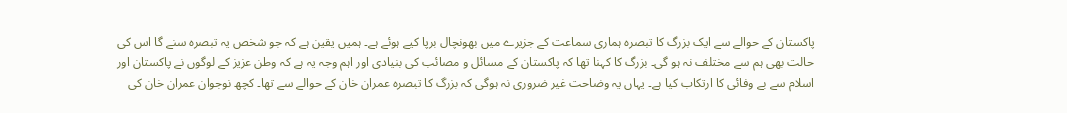پاکستان کے حوالے سے ایک بزرگ کا تبصرہ ہماری سماعت کے جزیرے میں بھونچال برپا کیے ہوئے ہے۔ ہمیں یقین ہے کہ جو شخص یہ تبصرہ سنے گا اس کی حالت بھی ہم سے مختلف نہ ہو گی۔ بزرگ کا کہنا تھا کہ پاکستان کے مسائل و مصائب کی بنیادی اور اہم وجہ یہ ہے کہ وطن عزیز کے لوگوں نے پاکستان اور اسلام سے بے وفائی کا ارتکاب کیا ہے۔ یہاں یہ وضاحت غیر ضروری نہ ہوگی کہ بزرگ کا تبصرہ عمران خان کے حوالے سے تھا۔ کچھ نوجوان عمران خان کی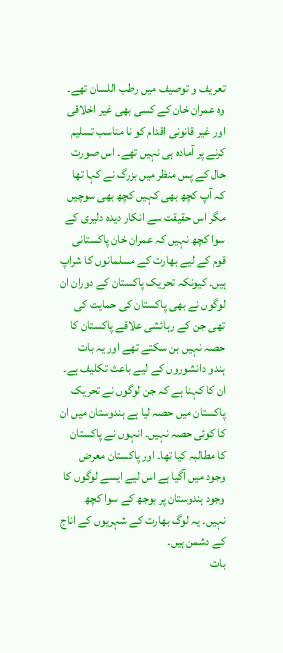تعریف و توصیف میں رطب اللسان تھے۔ وہ عمران خان کے کسی بھی غیر اخلاقی اور غیر قانونی اقدام کو نا مناسب تسلیم کرنے پر آمادہ ہی نہیں تھے۔ اس صورت حال کے پس منظر میں بزرگ نے کہا تھا کہ آپ کچھ بھی کہیں کچھ بھی سوچیں مگر اس حقیقت سے انکار دیدہ دلیری کے سوا کچھ نہیں کہ عمران خان پاکستانی قوم کے لیے بھارت کے مسلمانوں کا شراپ ہیں۔ کیونکہ تحریک پاکستان کے دوران ان لوگوں نے بھی پاکستان کی حمایت کی تھی جن کے رہائشی علاقے پاکستان کا حصہ نہیں بن سکتے تھے اور یہ بات ہندو دانشوروں کے لیے باعث تکلیف ہے۔ ان کا کہنا ہے کہ جن لوگوں نے تحریک پاکستان میں حصہ لیا ہے ہندوستان میں ان کا کوئی حصہ نہیں۔ انہوں نے پاکستان کا مطالبہ کیا تھا۔ اور پاکستان معرض وجود میں آگیا ہے اس لیے ایسے لوگوں کا وجود ہندوستان پر بوجھ کے سوا کچھ نہیں۔ یہ لوگ بھارت کے شہریوں کے اناج کے دشمن ہیں۔
بات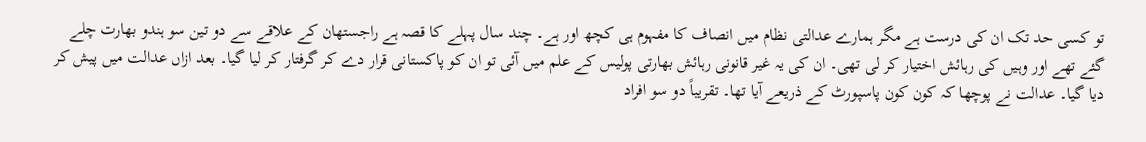تو کسی حد تک ان کی درست ہے مگر ہمارے عدالتی نظام میں انصاف کا مفہوم ہی کچھ اور ہے۔ چند سال پہلے کا قصہ ہے راجستھان کے علاقے سے دو تین سو ہندو بھارت چلے گئے تھے اور وہیں کی رہائش اختیار کر لی تھی۔ ان کی یہ غیر قانونی رہائش بھارتی پولیس کے علم میں آئی تو ان کو پاکستانی قرار دے کر گرفتار کر لیا گیا۔ بعد ازاں عدالت میں پیش کر دیا گیا۔ عدالت نے پوچھا کہ کون کون پاسپورٹ کے ذریعے آیا تھا۔ تقریباً دو سو افراد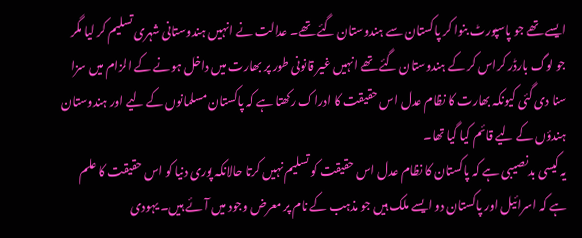ایسے تھے جو پاسپورٹ بنوا کر پاکستان سے ہندوستان گئے تھے۔ عدالت نے انہیں ہندوستانی شہری تسلیم کر لیا مگر جو لوگ بارڈر کراس کر کے ہندوستان گئے تھے انہیں غیر قانونی طور پر بھارت میں داخل ہونے کے الزام میں سزا سنا دی گئی کیونکہ بھارت کا نظام عدل اس حقیقت کا ادراک رکھتا ہے کہ پاکستان مسلمانوں کے لیے اور ہندوستان ہندؤں کے لیے قائم کیا گیا تھا۔
یہ کیسی بدنصیبی ہے کہ پاکستان کا نظام عدل اس حقیقت کو تسلیم نہیں کرتا حالانکہ پوری دنیا کو اس حقیقت کا علم ہے کہ اسرائیل اور پاکستان دو ایسے ملک ہیں جو مذہب کے نام پر معرض وجود میں آئے ہیں۔ یہودی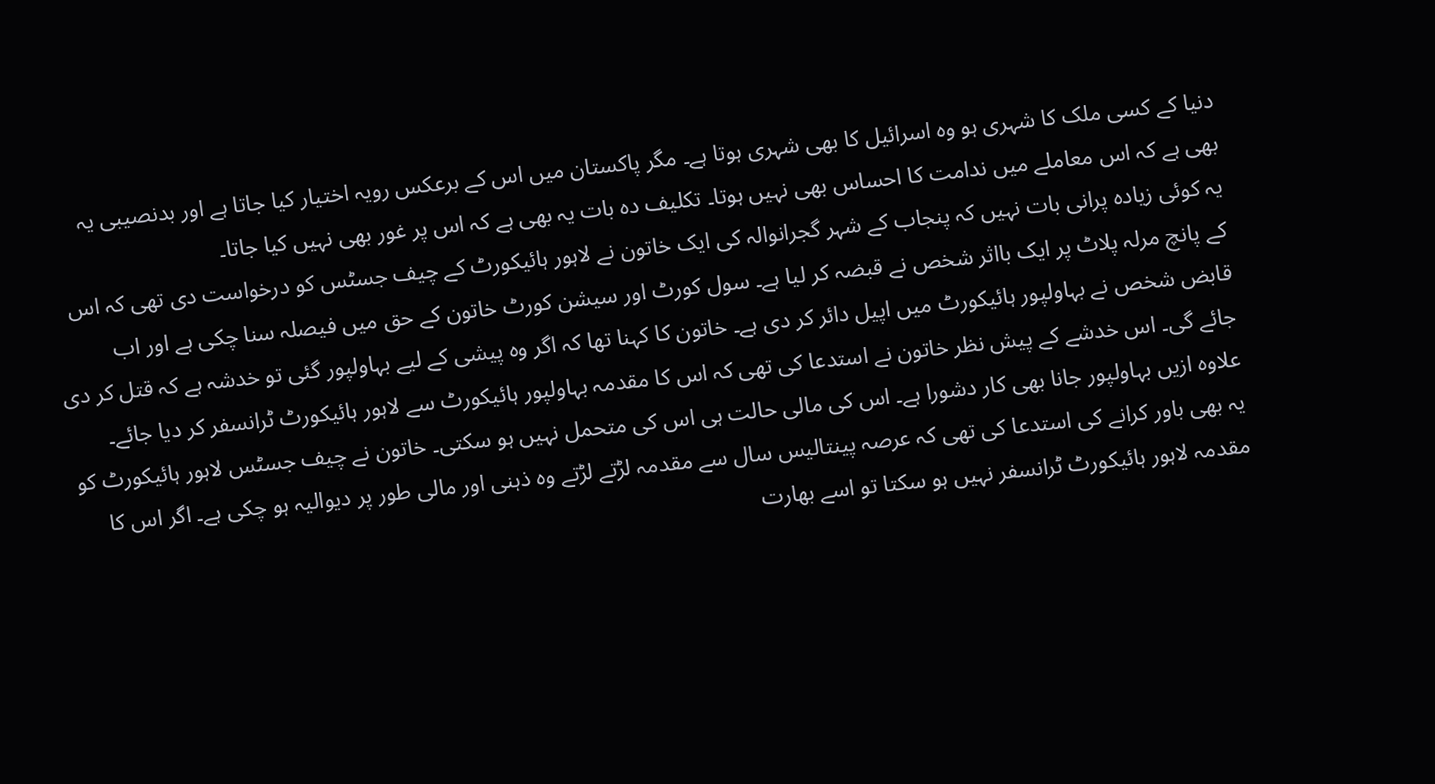دنیا کے کسی ملک کا شہری ہو وہ اسرائیل کا بھی شہری ہوتا ہے۔ مگر پاکستان میں اس کے برعکس رویہ اختیار کیا جاتا ہے اور بدنصیبی یہ بھی ہے کہ اس معاملے میں ندامت کا احساس بھی نہیں ہوتا۔ تکلیف دہ بات یہ بھی ہے کہ اس پر غور بھی نہیں کیا جاتا۔
یہ کوئی زیادہ پرانی بات نہیں کہ پنجاب کے شہر گجرانوالہ کی ایک خاتون نے لاہور ہائیکورٹ کے چیف جسٹس کو درخواست دی تھی کہ اس کے پانچ مرلہ پلاٹ پر ایک بااثر شخص نے قبضہ کر لیا ہے۔ سول کورٹ اور سیشن کورٹ خاتون کے حق میں فیصلہ سنا چکی ہے اور اب قابض شخص نے بہاولپور ہائیکورٹ میں اپیل دائر کر دی ہے۔ خاتون کا کہنا تھا کہ اگر وہ پیشی کے لیے بہاولپور گئی تو خدشہ ہے کہ قتل کر دی جائے گی۔ اس خدشے کے پیش نظر خاتون نے استدعا کی تھی کہ اس کا مقدمہ بہاولپور ہائیکورٹ سے لاہور ہائیکورٹ ٹرانسفر کر دیا جائے۔ علاوہ ازیں بہاولپور جانا بھی کار دشورا ہے۔ اس کی مالی حالت ہی اس کی متحمل نہیں ہو سکتی۔ خاتون نے چیف جسٹس لاہور ہائیکورٹ کو یہ بھی باور کرانے کی استدعا کی تھی کہ عرصہ پینتالیس سال سے مقدمہ لڑتے لڑتے وہ ذہنی اور مالی طور پر دیوالیہ ہو چکی ہے۔ اگر اس کا مقدمہ لاہور ہائیکورٹ ٹرانسفر نہیں ہو سکتا تو اسے بھارت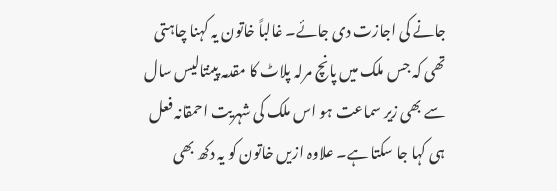جانے کی اجازت دی جائے۔ غالباً خاتون یہ کہنا چاہتی تھی کہ جس ملک میں پانچ مرلہ پلاٹ کا مقدمہ پینتالیس سال سے بھی زیر سماعت ہو اس ملک کی شہریت احمقانہ فعل ہی کہا جا سکتا ہے۔ علاوہ ازیں خاتون کو یہ دکھ بھی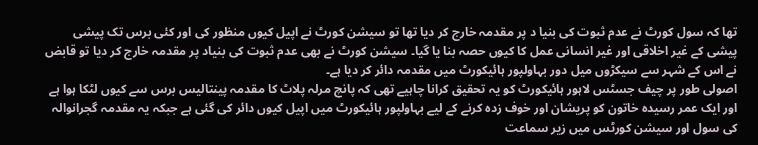تھا کہ سول کورٹ نے عدم ثبوت کی بنیا د پر مقدمہ خارج کر دیا تھا تو سیشن کورٹ نے اپیل کیوں منظور کی اور کئی برس تک پیشی پیشی کے غیر اخلاقی اور غیر انسانی عمل کا کیوں حصہ بنا یا گیا۔ سیشن کورٹ نے بھی عدم ثبوت کی بنیاد پر مقدمہ خارج کر دیا تو قابض نے اس کے شہر سے سیکڑوں میل دور بہاولپور ہائیکورٹ میں مقدمہ دائر کر دیا ہے۔
اصولی طور پر چیف جسٹس لاہور ہائیکورٹ کو یہ تحقیق کرانا چاہیے تھی کہ پانچ مرلہ پلاٹ کا مقدمہ پینتالیس برس سے کیوں لٹکا ہوا ہے اور ایک عمر رسیدہ خاتون کو پریشان اور خوف زدہ کرنے کے لیے بہاولپور ہائیکورٹ میں اپیل کیوں دائر کی گئی ہے جبکہ یہ مقدمہ گجرانوالہ کی سول اور سیشن کورٹس میں زیر سماعت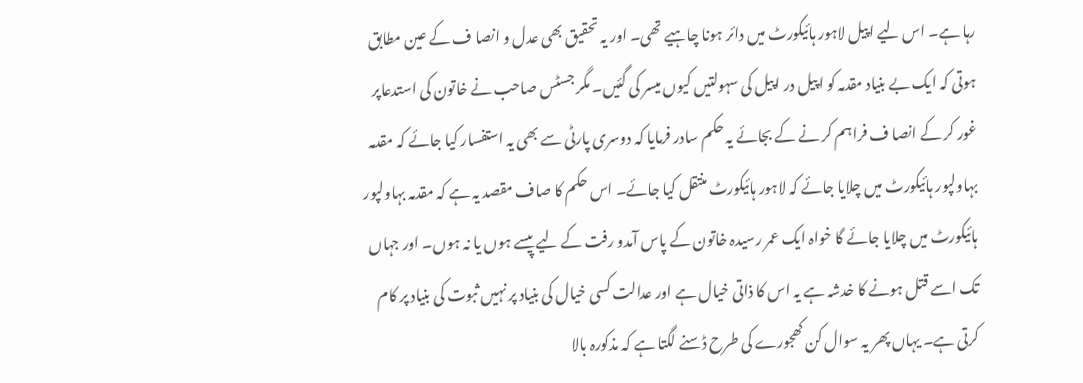رہا ہے۔ اس لیے اپیل لاہور ہائیکورٹ میں دائر ہونا چاہیے تھی۔ اور یہ تحقیق بھی عدل و انصا ف کے عین مطابق ہوتی کہ ایک بے بنیاد مقدمہ کو اپیل در اپیل کی سہولتیں کیوں میسر کی گئیں۔ مگر جسٹس صاحب نے خاتون کی استدعاپر غور کر کے انصا ف فراہم کر نے کے بجائے یہ حکم سادر فرمایا کہ دوسری پارٹی سے بھی یہ استفسار کیا جائے کہ مقدمہ بہاولپور ہائیکورٹ میں چلایا جائے کہ لاہور ہائیکورٹ منتقل کیا جائے۔ اس حکم کا صاف مقصد یہ ہے کہ مقدمہ بہاولپور ہائیکورٹ میں چلایا جائے گا خواہ ایک عمر رسیدہ خاتون کے پاس آمدو رفت کے لیے پیسے ہوں یا نہ ہوں۔ اور جہاں تک اسے قتل ہونے کا خدشہ ہے یہ اس کا ذاتی خیال ہے اور عدالت کسی خیال کی بنیاد پر نہیں ثبوت کی بنیاد پر کام کرتی ہے۔ یہاں پھر یہ سوال کن کھجورے کی طرح ڈسنے لگتا ہے کہ مذکورہ بالا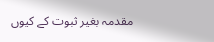مقدمہ بغیر ثبوت کے کیوں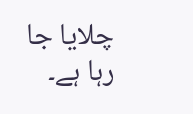چلایا جا رہا ہے۔